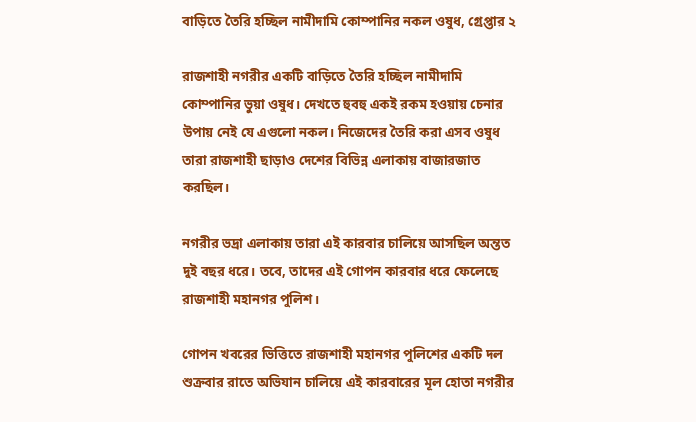বাড়িতে তৈরি হচ্ছিল নামীদামি কোম্পানির নকল ওষুধ, গ্রেপ্তার ২

রাজশাহী নগরীর একটি বাড়িতে তৈরি হচ্ছিল নামীদামি কোম্পানির ভুয়া ওষুধ। দেখতে হুবহু একই রকম হওয়ায় চেনার উপায় নেই যে এগুলো নকল। নিজেদের তৈরি করা এসব ওষুধ তারা রাজশাহী ছাড়াও দেশের বিভিন্ন এলাকায় বাজারজাত করছিল।

নগরীর ভদ্রা এলাকায় তারা এই কারবার চালিয়ে আসছিল অন্তত দুই বছর ধরে। তবে, তাদের এই গোপন কারবার ধরে ফেলেছে রাজশাহী মহানগর পুলিশ।

গোপন খবরের ভিত্তিতে রাজশাহী মহানগর পুলিশের একটি দল শুক্রবার রাতে অভিযান চালিয়ে এই কারবারের মূল হোতা নগরীর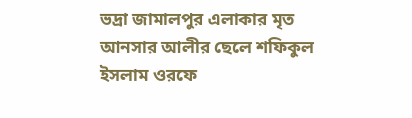ভদ্রা জামালপুর এলাকার মৃত আনসার আলীর ছেলে শফিকুল ইসলাম ওরফে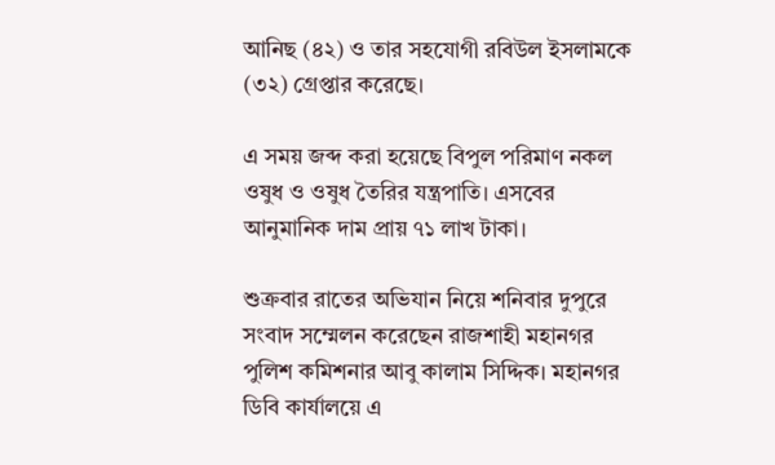আনিছ (৪২) ও তার সহযোগী রবিউল ইসলামকে (৩২) গ্রেপ্তার করেছে।

এ সময় জব্দ করা হয়েছে বিপুল পরিমাণ নকল ওষুধ ও ওষুধ তৈরির যন্ত্রপাতি। এসবের আনুমানিক দাম প্রায় ৭১ লাখ টাকা।

শুক্রবার রাতের অভিযান নিয়ে শনিবার দুপুরে সংবাদ সম্মেলন করেছেন রাজশাহী মহানগর পুলিশ কমিশনার আবু কালাম সিদ্দিক। মহানগর ডিবি কার্যালয়ে এ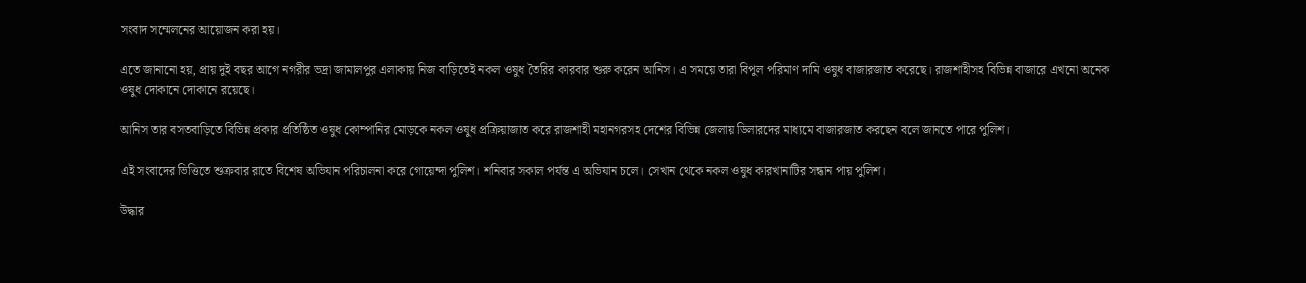সংবাদ সম্মেলনের আয়োজন করা হয়।

এতে জানানো হয়, প্রায় দুই বছর আগে নগরীর ভদ্রা জামালপুর এলাকায় নিজ বাড়িতেই নকল ওষুধ তৈরির কারবার শুরু করেন আনিস। এ সময়ে তারা বিপুল পরিমাণ দামি ওষুধ বাজারজাত করেছে। রাজশাহীসহ বিভিন্ন বাজারে এখনো অনেক ওষুধ দোকানে দোকানে রয়েছে।

আনিস তার বসতবাড়িতে বিভিন্ন প্রকার প্রতিষ্ঠিত ওষুধ কোম্পানির মোড়কে নকল ওষুধ প্রক্রিয়াজাত করে রাজশাহী মহানগরসহ দেশের বিভিন্ন জেলায় ডিলারদের মাধ্যমে বাজারজাত করছেন বলে জানতে পারে পুলিশ।

এই সংবাদের ভিত্তিতে শুক্রবার রাতে বিশেষ অভিযান পরিচালনা করে গোয়েন্দা পুলিশ। শনিবার সকাল পর্যন্ত এ অভিযান চলে। সেখান থেকে নকল ওষুধ কারখানাটির সন্ধান পায় পুলিশ।

উদ্ধার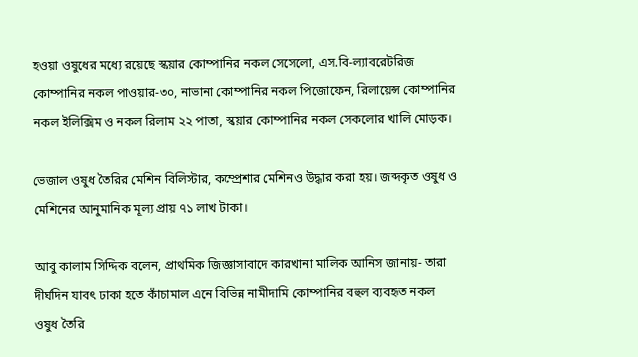হওয়া ওষুধের মধ্যে রয়েছে স্কয়ার কোম্পানির নকল সেসেলো, এস.বি-ল্যাবরেটরিজ কোম্পানির নকল পাওয়ার-৩০, নাভানা কোম্পানির নকল পিজোফেন, রিলায়েন্স কোম্পানির নকল ইলিক্সিম ও নকল রিলাম ২২ পাতা, স্কয়ার কোম্পানির নকল সেকলোর খালি মোড়ক।

ভেজাল ওষুধ তৈরির মেশিন বিলিস্টার, কম্প্রেশার মেশিনও উদ্ধার করা হয়। জব্দকৃত ওষুধ ও মেশিনের আনুমানিক মূল্য প্রায় ৭১ লাখ টাকা।

আবু কালাম সিদ্দিক বলেন, প্রাথমিক জিজ্ঞাসাবাদে কারখানা মালিক আনিস জানায়- তারা দীর্ঘদিন যাবৎ ঢাকা হতে কাঁচামাল এনে বিভিন্ন নামীদামি কোম্পানির বহুল ব্যবহৃত নকল ওষুধ তৈরি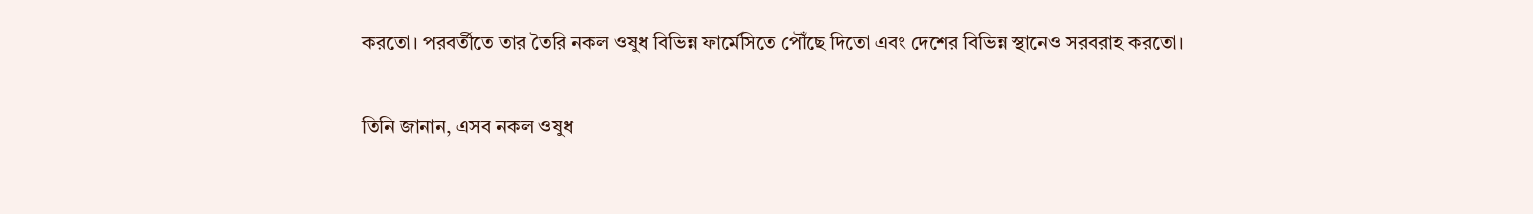করতো। পরবর্তীতে তার তৈরি নকল ওষুধ বিভিন্ন ফার্মেসিতে পৌঁছে দিতো এবং দেশের বিভিন্ন স্থানেও সরবরাহ করতো।

তিনি জানান, এসব নকল ওষুধ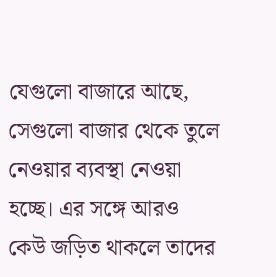যেগুলো বাজারে আছে, সেগুলো বাজার থেকে তুলে নেওয়ার ব্যবস্থা নেওয়া হচ্ছে। এর সঙ্গে আরও কেউ জড়িত থাকলে তাদের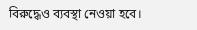বিরুদ্ধেও ব্যবস্থা নেওয়া হবে।